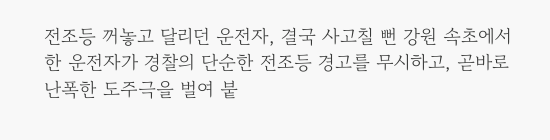전조등 꺼놓고 달리던 운전자, 결국 사고칠 뻔 강원 속초에서 한 운전자가 경찰의 단순한 전조등 경고를 무시하고, 곧바로 난폭한 도주극을 벌여 붙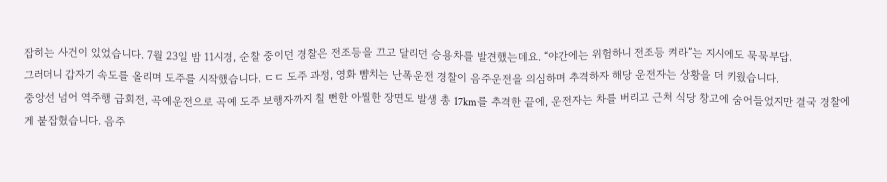잡히는 사건이 있었습니다. 7월 23일 밤 11시경, 순찰 중이던 경찰은 전조등을 끄고 달리던 승용차를 발견했는데요. “야간에는 위험하니 전조등 켜라”는 지시에도 묵묵부답.
그러더니 갑자기 속도를 올리며 도주를 시작했습니다. ㄷㄷ 도주 과정, 영화 뺨치는 난폭운전 경찰이 음주운전을 의심하며 추격하자 해당 운전자는 상황을 더 키웠습니다.
중앙선 넘어 역주행 급회전, 곡예운전으로 곡예 도주 보행자까지 칠 뻔한 아찔한 장면도 발생 총 17km를 추격한 끝에, 운전자는 차를 버리고 근처 식당 창고에 숨어들었지만 결국 경찰에게 붙잡혔습니다. 음주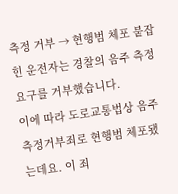측정 거부 → 현행범 체포 붙잡힌 운전자는 경찰의 음주 측정 요구를 거부했습니다.
이에 따라 도로교통법상 음주측정거부죄로 현행범 체포됐는데요. 이 죄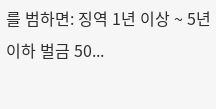를 범하면: 징역 1년 이상 ~ 5년 이하 벌금 50...